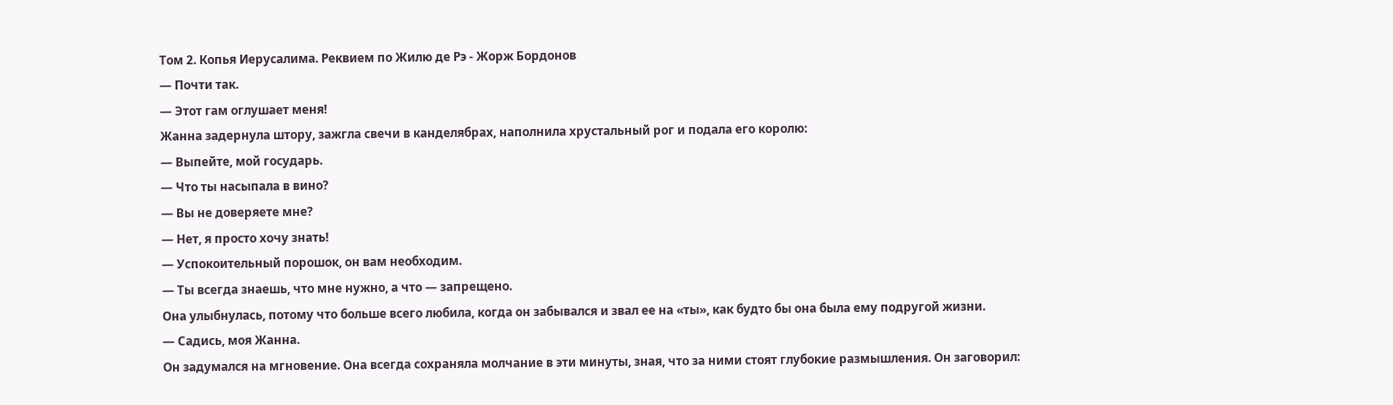Том 2. Копья Иерусалима. Реквием по Жилю де Рэ - Жорж Бордонов
— Почти так.
— Этот гам оглушает меня!
Жанна задернула штору, зажгла свечи в канделябрах, наполнила хрустальный рог и подала его королю:
— Выпейте, мой государь.
— Что ты насыпала в вино?
— Вы не доверяете мне?
— Нет, я просто хочу знать!
— Успокоительный порошок, он вам необходим.
— Ты всегда знаешь, что мне нужно, а что — запрещено.
Она улыбнулась, потому что больше всего любила, когда он забывался и звал ее на «ты», как будто бы она была ему подругой жизни.
— Садись, моя Жанна.
Он задумался на мгновение. Она всегда сохраняла молчание в эти минуты, зная, что за ними стоят глубокие размышления. Он заговорил: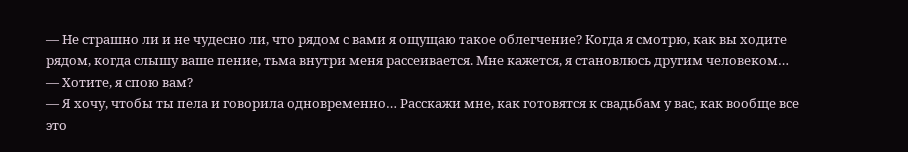— Не страшно ли и не чудесно ли, что рядом с вами я ощущаю такое облегчение? Когда я смотрю, как вы ходите рядом, когда слышу ваше пение, тьма внутри меня рассеивается. Мне кажется, я становлюсь другим человеком…
— Хотите, я спою вам?
— Я хочу, чтобы ты пела и говорила одновременно… Расскажи мне, как готовятся к свадьбам у вас, как вообще все это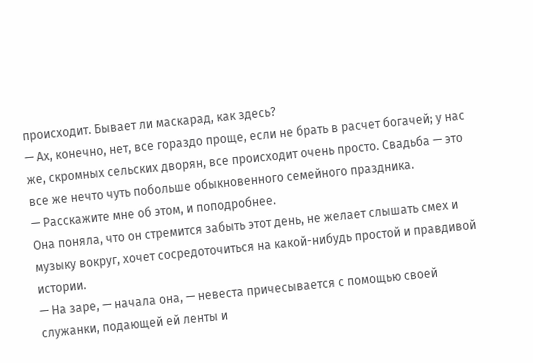происходит. Бывает ли маскарад, как здесь?
— Ах, конечно, нет, все гораздо проще, если не брать в расчет богачей; у нас же, скромных сельских дворян, все происходит очень просто. Свадьба — это все же нечто чуть побольше обыкновенного семейного праздника.
— Расскажите мне об этом, и поподробнее.
Она поняла, что он стремится забыть этот день, не желает слышать смех и музыку вокруг, хочет сосредоточиться на какой-нибудь простой и правдивой истории.
— На заре, — начала она, — невеста причесывается с помощью своей служанки, подающей ей ленты и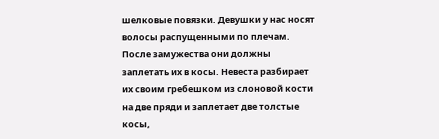шелковые повязки. Девушки у нас носят волосы распущенными по плечам. После замужества они должны заплетать их в косы. Невеста разбирает их своим гребешком из слоновой кости на две пряди и заплетает две толстые косы,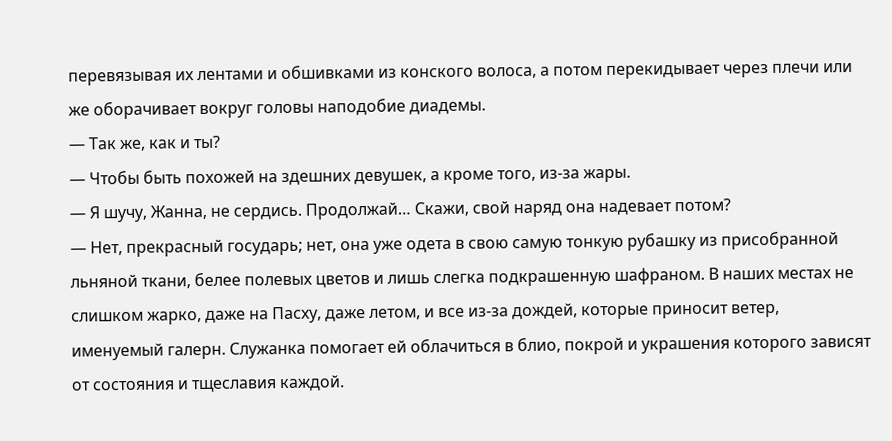перевязывая их лентами и обшивками из конского волоса, а потом перекидывает через плечи или же оборачивает вокруг головы наподобие диадемы.
— Так же, как и ты?
— Чтобы быть похожей на здешних девушек, а кроме того, из-за жары.
— Я шучу, Жанна, не сердись. Продолжай… Скажи, свой наряд она надевает потом?
— Нет, прекрасный государь; нет, она уже одета в свою самую тонкую рубашку из присобранной льняной ткани, белее полевых цветов и лишь слегка подкрашенную шафраном. В наших местах не слишком жарко, даже на Пасху, даже летом, и все из-за дождей, которые приносит ветер, именуемый галерн. Служанка помогает ей облачиться в блио, покрой и украшения которого зависят от состояния и тщеславия каждой.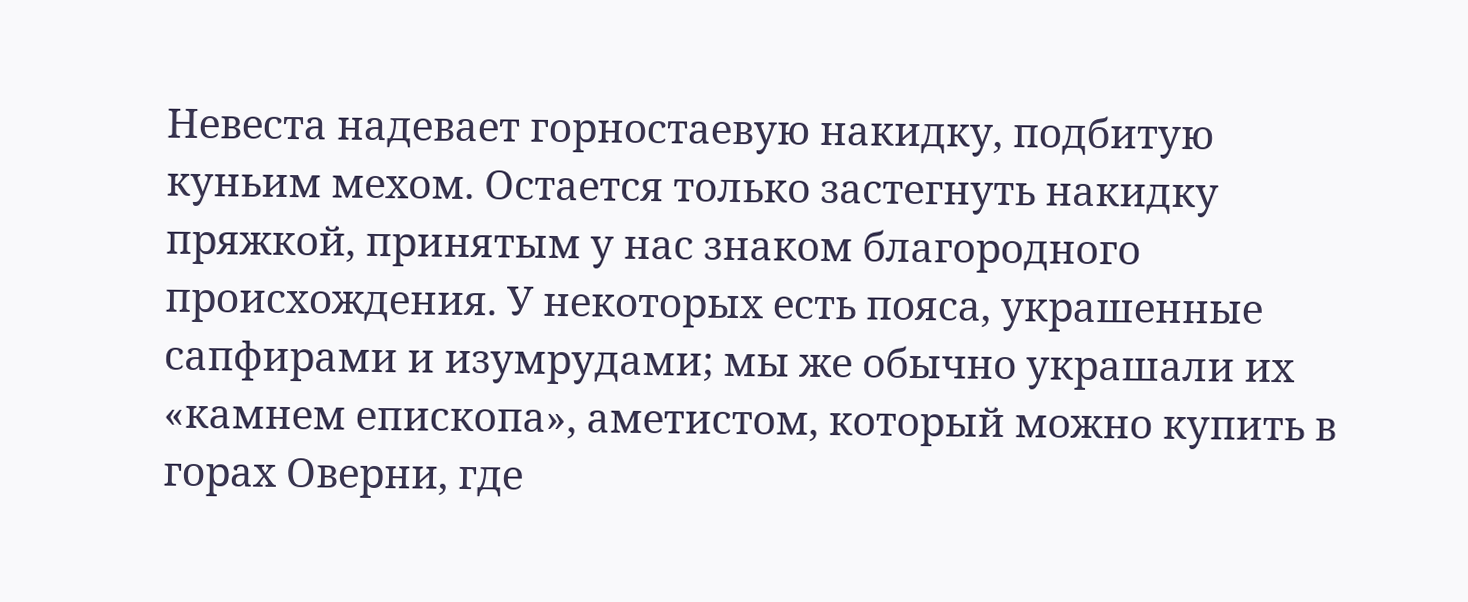Невеста надевает горностаевую накидку, подбитую куньим мехом. Остается только застегнуть накидку пряжкой, принятым у нас знаком благородного происхождения. У некоторых есть пояса, украшенные сапфирами и изумрудами; мы же обычно украшали их «камнем епископа», аметистом, который можно купить в горах Оверни, где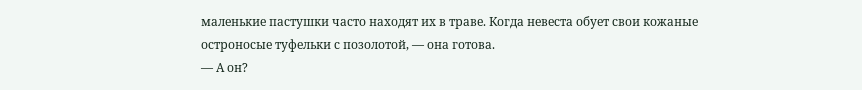маленькие пастушки часто находят их в траве. Когда невеста обует свои кожаные остроносые туфельки с позолотой, — она готова.
— А он?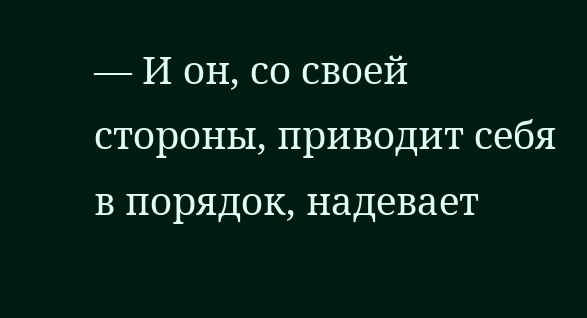— И он, со своей стороны, приводит себя в порядок, надевает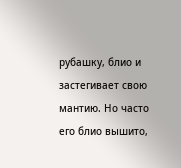рубашку, блио и застегивает свою мантию. Но часто его блио вышито,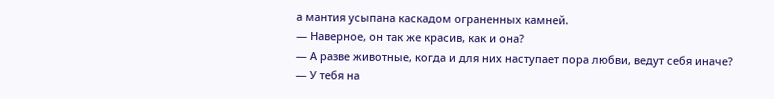а мантия усыпана каскадом ограненных камней.
— Наверное, он так же красив, как и она?
— А разве животные, когда и для них наступает пора любви, ведут себя иначе?
— У тебя на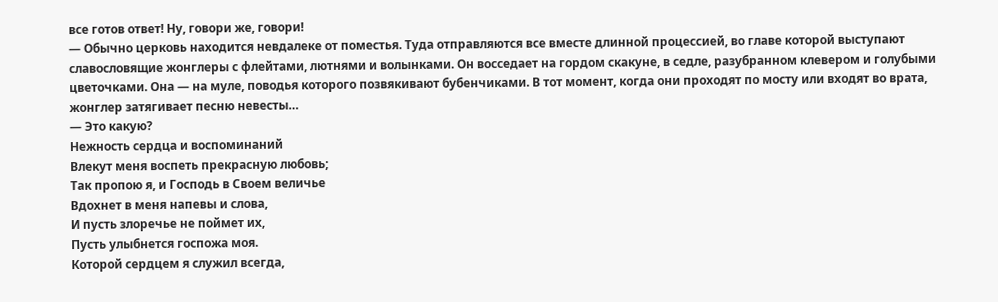все готов ответ! Ну, говори же, говори!
— Обычно церковь находится невдалеке от поместья. Туда отправляются все вместе длинной процессией, во главе которой выступают славословящие жонглеры с флейтами, лютнями и волынками. Он восседает на гордом скакуне, в седле, разубранном клевером и голубыми цветочками. Она — на муле, поводья которого позвякивают бубенчиками. В тот момент, когда они проходят по мосту или входят во врата, жонглер затягивает песню невесты…
— Это какую?
Нежность сердца и воспоминаний
Влекут меня воспеть прекрасную любовь;
Так пропою я, и Господь в Своем величье
Вдохнет в меня напевы и слова,
И пусть злоречье не поймет их,
Пусть улыбнется госпожа моя.
Которой сердцем я служил всегда,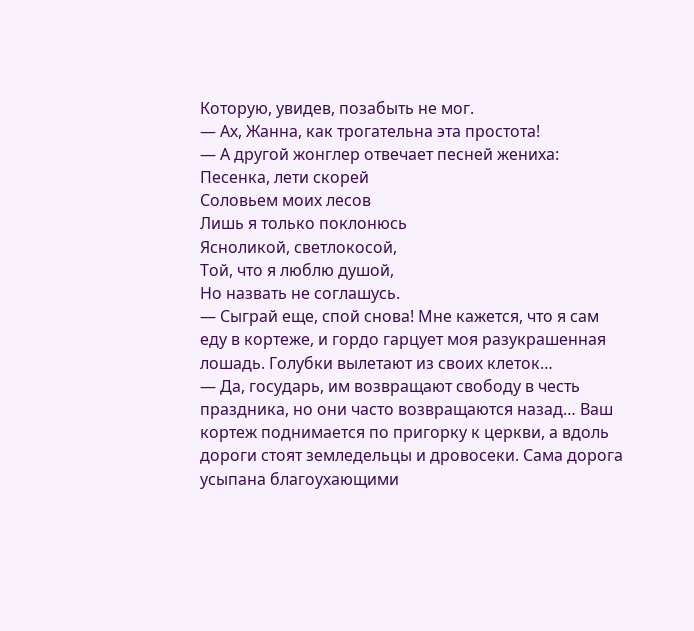Которую, увидев, позабыть не мог.
— Ах, Жанна, как трогательна эта простота!
— А другой жонглер отвечает песней жениха:
Песенка, лети скорей
Соловьем моих лесов
Лишь я только поклонюсь
Ясноликой, светлокосой,
Той, что я люблю душой,
Но назвать не соглашусь.
— Сыграй еще, спой снова! Мне кажется, что я сам еду в кортеже, и гордо гарцует моя разукрашенная лошадь. Голубки вылетают из своих клеток…
— Да, государь, им возвращают свободу в честь праздника, но они часто возвращаются назад… Ваш кортеж поднимается по пригорку к церкви, а вдоль дороги стоят земледельцы и дровосеки. Сама дорога усыпана благоухающими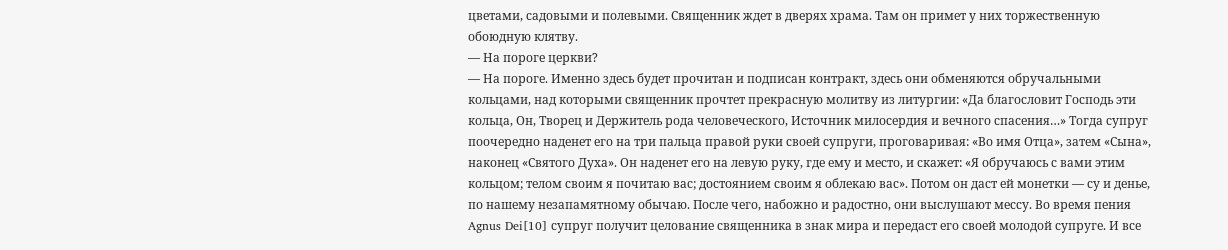цветами, садовыми и полевыми. Священник ждет в дверях храма. Там он примет у них торжественную обоюдную клятву.
— На пороге церкви?
— На пороге. Именно здесь будет прочитан и подписан контракт, здесь они обменяются обручальными кольцами, над которыми священник прочтет прекрасную молитву из литургии: «Да благословит Господь эти кольца, Он, Творец и Держитель рода человеческого, Источник милосердия и вечного спасения…» Тогда супруг поочередно наденет его на три пальца правой руки своей супруги, проговаривая: «Во имя Отца», затем «Сына», наконец «Святого Духа». Он наденет его на левую руку, где ему и место, и скажет: «Я обручаюсь с вами этим кольцом; телом своим я почитаю вас; достоянием своим я облекаю вас». Потом он даст ей монетки — су и денье, по нашему незапамятному обычаю. После чего, набожно и радостно, они выслушают мессу. Во время пения Agnus Dei[10] супруг получит целование священника в знак мира и передаст его своей молодой супруге. И все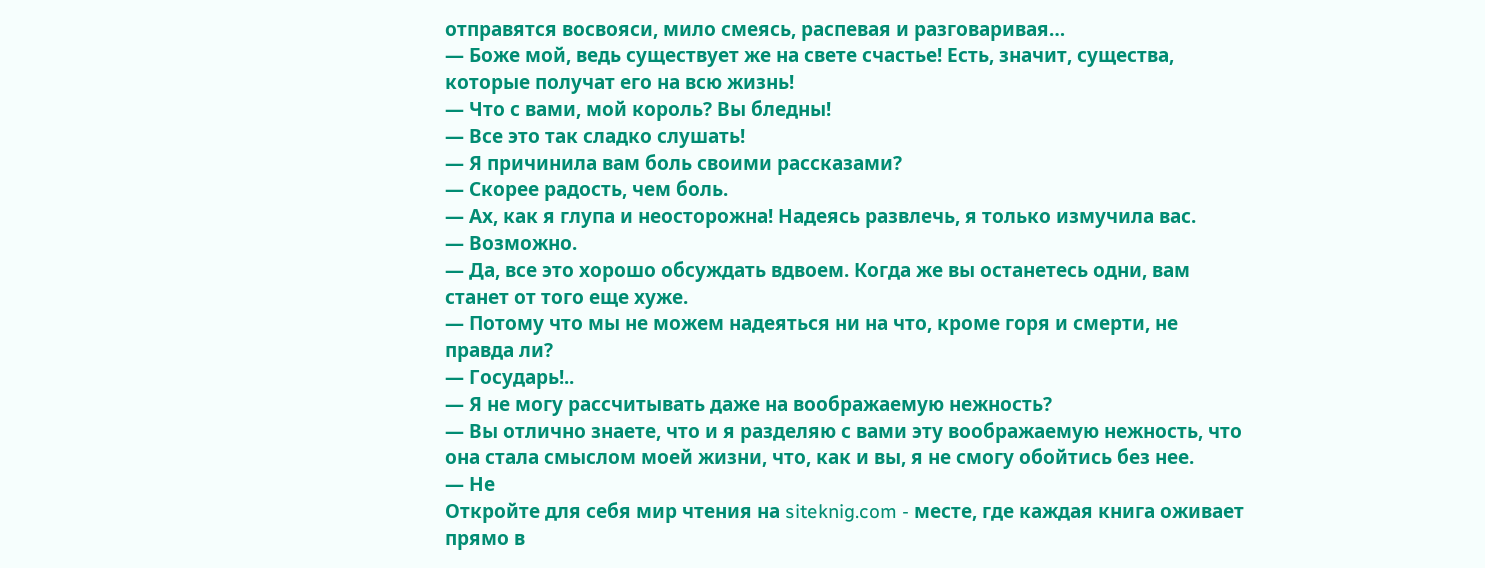отправятся восвояси, мило смеясь, распевая и разговаривая…
— Боже мой, ведь существует же на свете счастье! Есть, значит, существа, которые получат его на всю жизнь!
— Что с вами, мой король? Вы бледны!
— Все это так сладко слушать!
— Я причинила вам боль своими рассказами?
— Скорее радость, чем боль.
— Ах, как я глупа и неосторожна! Надеясь развлечь, я только измучила вас.
— Возможно.
— Да, все это хорошо обсуждать вдвоем. Когда же вы останетесь одни, вам станет от того еще хуже.
— Потому что мы не можем надеяться ни на что, кроме горя и смерти, не правда ли?
— Государь!..
— Я не могу рассчитывать даже на воображаемую нежность?
— Вы отлично знаете, что и я разделяю с вами эту воображаемую нежность, что она стала смыслом моей жизни, что, как и вы, я не смогу обойтись без нее.
— Не
Откройте для себя мир чтения на siteknig.com - месте, где каждая книга оживает прямо в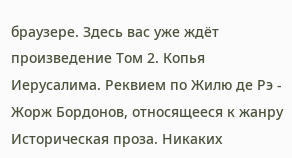браузере. Здесь вас уже ждёт произведение Том 2. Копья Иерусалима. Реквием по Жилю де Рэ - Жорж Бордонов, относящееся к жанру Историческая проза. Никаких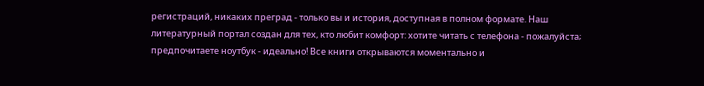регистраций, никаких преград - только вы и история, доступная в полном формате. Наш литературный портал создан для тех, кто любит комфорт: хотите читать с телефона - пожалуйста; предпочитаете ноутбук - идеально! Все книги открываются моментально и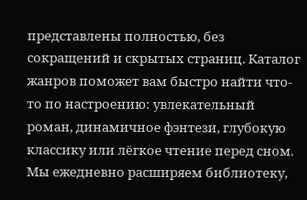представлены полностью, без сокращений и скрытых страниц. Каталог жанров поможет вам быстро найти что-то по настроению: увлекательный роман, динамичное фэнтези, глубокую классику или лёгкое чтение перед сном. Мы ежедневно расширяем библиотеку,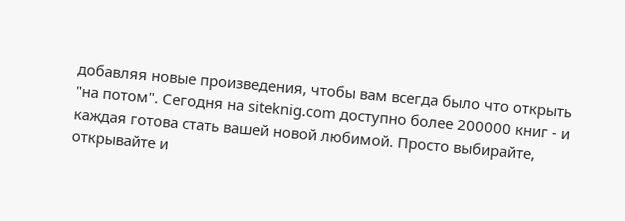добавляя новые произведения, чтобы вам всегда было что открыть "на потом". Сегодня на siteknig.com доступно более 200000 книг - и каждая готова стать вашей новой любимой. Просто выбирайте, открывайте и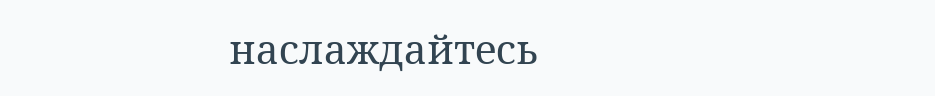наслаждайтесь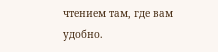чтением там, где вам удобно.